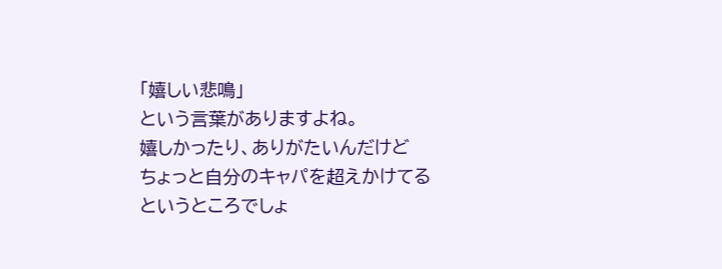「嬉しい悲鳴」
という言葉がありますよね。
嬉しかったり、ありがたいんだけど
ちょっと自分のキャパを超えかけてる
というところでしょ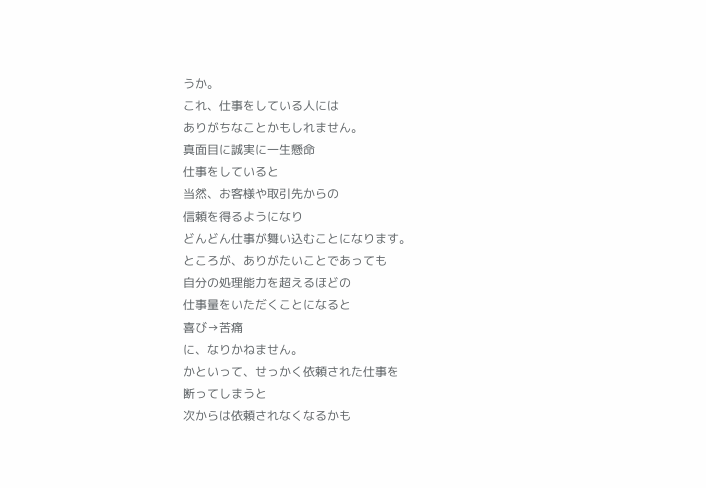うか。
これ、仕事をしている人には
ありがちなことかもしれません。
真面目に誠実に一生懸命
仕事をしていると
当然、お客様や取引先からの
信頼を得るようになり
どんどん仕事が舞い込むことになります。
ところが、ありがたいことであっても
自分の処理能力を超えるほどの
仕事量をいただくことになると
喜び→苦痛
に、なりかねません。
かといって、せっかく依頼された仕事を
断ってしまうと
次からは依頼されなくなるかも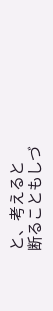と、考えると
断ることもしづ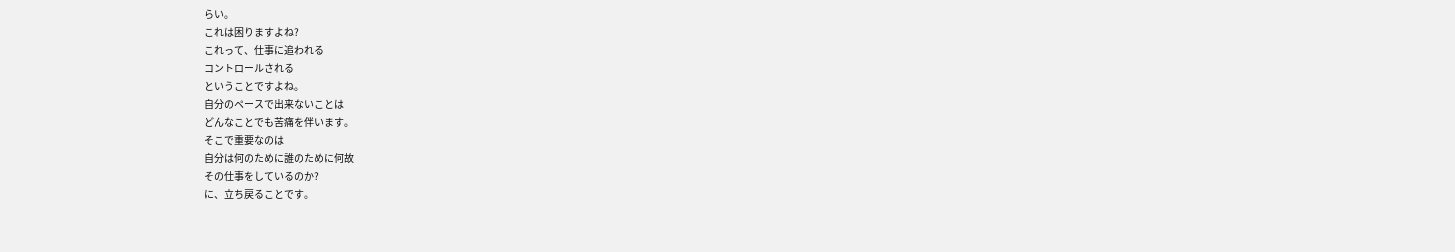らい。
これは困りますよね?
これって、仕事に追われる
コントロールされる
ということですよね。
自分のペースで出来ないことは
どんなことでも苦痛を伴います。
そこで重要なのは
自分は何のために誰のために何故
その仕事をしているのか?
に、立ち戻ることです。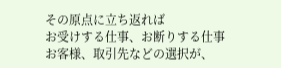その原点に立ち返れば
お受けする仕事、お断りする仕事
お客様、取引先などの選択が、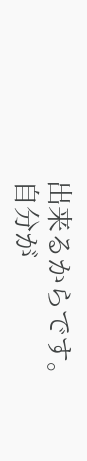出来るからです。
自分が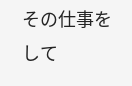その仕事をして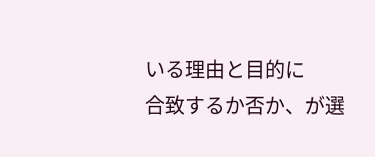いる理由と目的に
合致するか否か、が選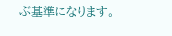ぶ基準になります。